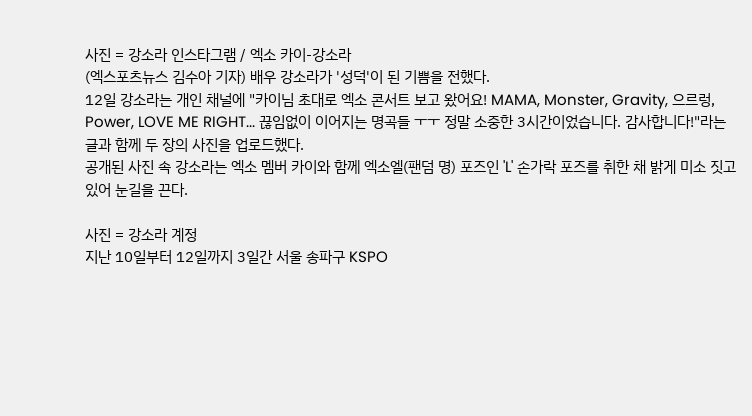사진 = 강소라 인스타그램 / 엑소 카이-강소라
(엑스포츠뉴스 김수아 기자) 배우 강소라가 '성덕'이 된 기쁨을 전했다.
12일 강소라는 개인 채널에 "카이님 초대로 엑소 콘서트 보고 왔어요! MAMA, Monster, Gravity, 으르렁, Power, LOVE ME RIGHT... 끊임없이 이어지는 명곡들 ㅜㅜ 정말 소중한 3시간이었습니다. 감사합니다!"라는 글과 함께 두 장의 사진을 업로드했다.
공개된 사진 속 강소라는 엑소 멤버 카이와 함께 엑소엘(팬덤 명) 포즈인 'L' 손가락 포즈를 취한 채 밝게 미소 짓고 있어 눈길을 끈다.

사진 = 강소라 계정
지난 10일부터 12일까지 3일간 서울 송파구 KSPO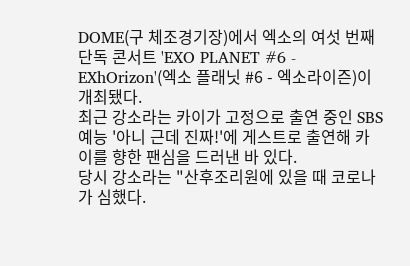DOME(구 체조경기장)에서 엑소의 여섯 번째 단독 콘서트 'EXO PLANET #6 - EXhOrizon'(엑소 플래닛 #6 - 엑소라이즌)이 개최됐다.
최근 강소라는 카이가 고정으로 출연 중인 SBS 예능 '아니 근데 진짜!'에 게스트로 출연해 카이를 향한 팬심을 드러낸 바 있다.
당시 강소라는 "산후조리원에 있을 때 코로나가 심했다.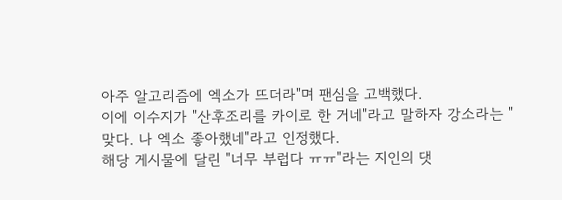아주 알고리즘에 엑소가 뜨더라"며 팬심을 고백했다.
이에 이수지가 "산후조리를 카이로 한 거네"라고 말하자 강소라는 "맞다. 나 엑소 좋아했네"라고 인정했다.
해당 게시물에 달린 "너무 부럽다 ㅠㅠ"라는 지인의 댓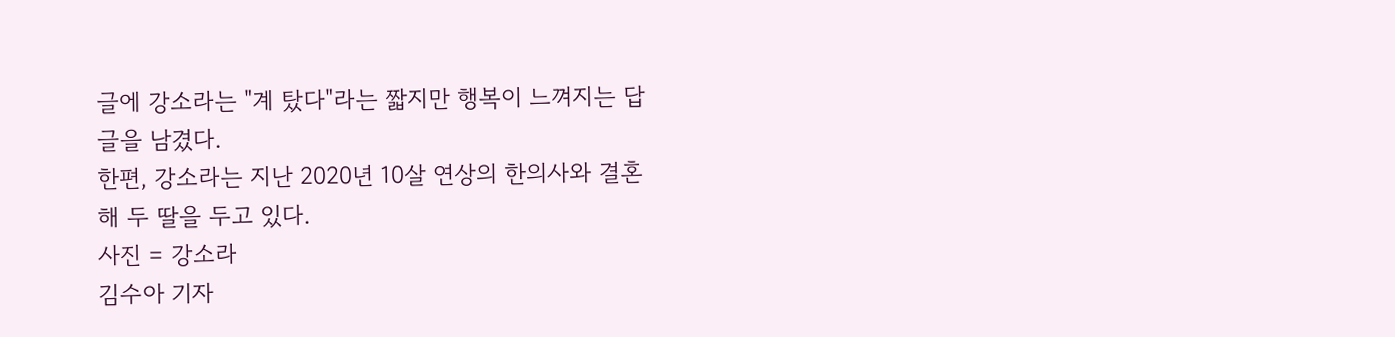글에 강소라는 "계 탔다"라는 짧지만 행복이 느껴지는 답글을 남겼다.
한편, 강소라는 지난 2020년 10살 연상의 한의사와 결혼해 두 딸을 두고 있다.
사진 = 강소라
김수아 기자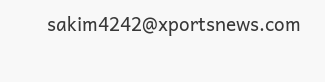sakim4242@xportsnews.com